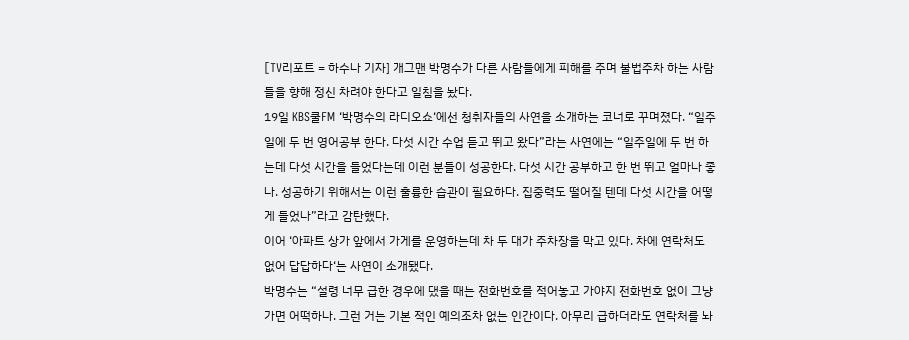[TV리포트 = 하수나 기자] 개그맨 박명수가 다른 사람들에게 피해를 주며 불법주차 하는 사람들을 향해 정신 차려야 한다고 일침을 놨다.
19일 KBS쿨FM ‘박명수의 라디오쇼‘에선 청취자들의 사연을 소개하는 코너로 꾸며졌다. “일주일에 두 번 영어공부 한다. 다섯 시간 수업 듣고 뛰고 왔다”라는 사연에는 “일주일에 두 번 하는데 다섯 시간을 들었다는데 이런 분들이 성공한다. 다섯 시간 공부하고 한 번 뛰고 얼마나 좋나. 성공하기 위해서는 이런 훌륭한 습관이 필요하다. 집중력도 떨어질 텐데 다섯 시간을 어떻게 들었나”라고 감탄했다.
이어 ‘아파트 상가 앞에서 가게를 운영하는데 차 두 대가 주차장을 막고 있다. 차에 연락처도 없어 답답하다‘는 사연이 소개됐다.
박명수는 “설령 너무 급한 경우에 댔을 때는 전화번호를 적어놓고 가야지 전화번호 없이 그냥 가면 어떡하나. 그런 거는 기본 적인 예의조차 없는 인간이다. 아무리 급하더라도 연락처를 놔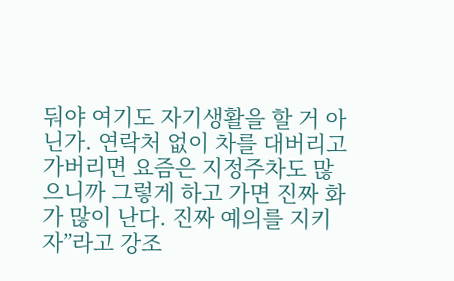둬야 여기도 자기생활을 할 거 아닌가. 연락처 없이 차를 대버리고 가버리면 요즘은 지정주차도 많으니까 그렇게 하고 가면 진짜 화가 많이 난다. 진짜 예의를 지키자”라고 강조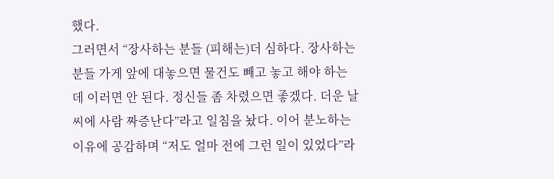했다.
그러면서 “장사하는 분들 (피해는)더 심하다. 장사하는 분들 가게 앞에 대놓으면 물건도 빼고 놓고 해야 하는데 이러면 안 된다. 정신들 좀 차렸으면 좋겠다. 더운 날씨에 사람 짜증난다”라고 일침을 놨다. 이어 분노하는 이유에 공감하며 “저도 얼마 전에 그런 일이 있었다”라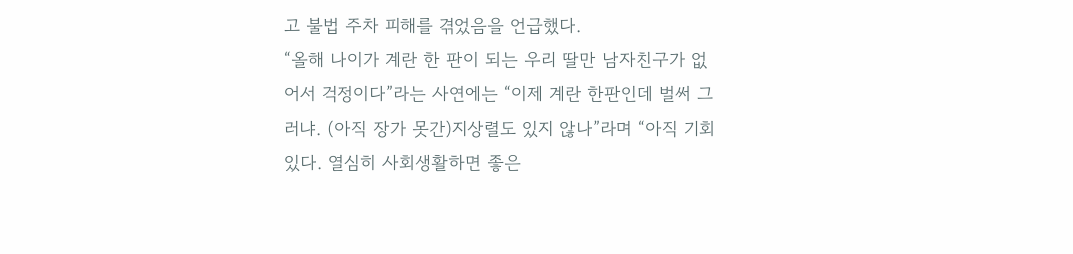고 불법 주차 피해를 겪었음을 언급했다.
“올해 나이가 계란 한 판이 되는 우리 딸만 남자친구가 없어서 걱정이다”라는 사연에는 “이제 계란 한판인데 벌써 그러냐. (아직 장가 못간)지상렬도 있지 않나”라며 “아직 기회 있다. 열심히 사회생활하면 좋은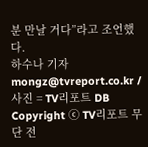분 만날 거다”라고 조언했다.
하수나 기자 mongz@tvreport.co.kr / 사진 = TV리포트 DB
Copyright ⓒ TV리포트 무단 전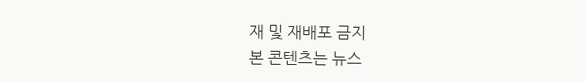재 및 재배포 금지
본 콘텐츠는 뉴스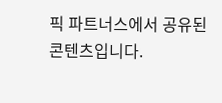픽 파트너스에서 공유된 콘텐츠입니다.